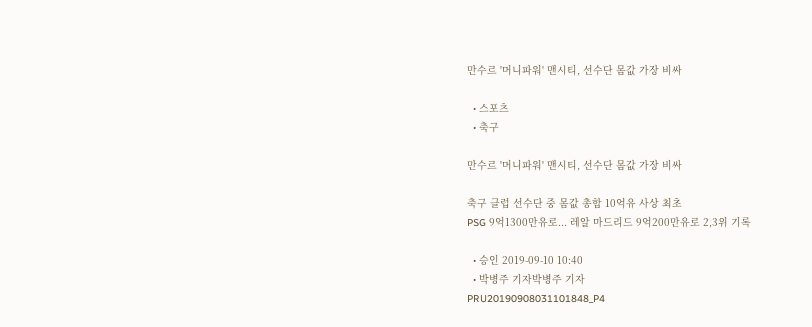만수르 '머니파워' 맨시티, 선수단 몸값 가장 비싸

  • 스포츠
  • 축구

만수르 '머니파워' 맨시티, 선수단 몸값 가장 비싸

축구 클럽 선수단 중 몸값 총합 10억유 사상 최초
PSG 9억1300만유로... 레알 마드리드 9억200만유로 2,3위 기록

  • 승인 2019-09-10 10:40
  • 박병주 기자박병주 기자
PRU20190908031101848_P4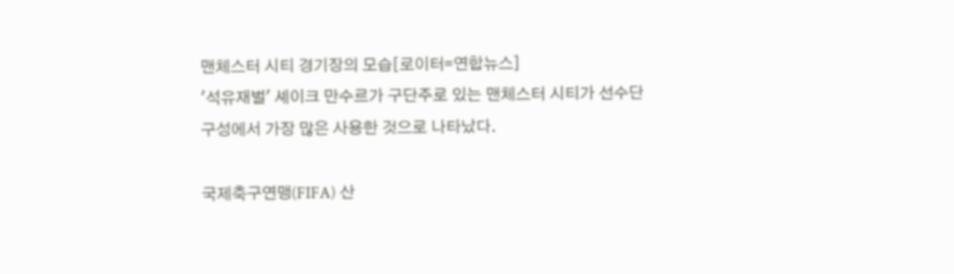맨체스터 시티 경기장의 모습[로이터=연합뉴스]
'석유재벌' 셰이크 만수르가 구단주로 있는 맨체스터 시티가 선수단 구성에서 가장 많은 사용한 것으로 나타났다.

국제축구연맹(FIFA) 산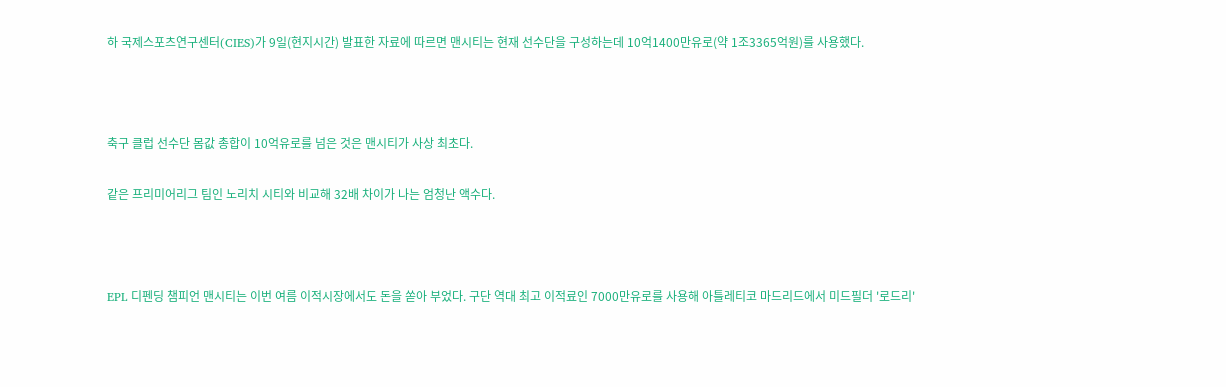하 국제스포츠연구센터(CIES)가 9일(현지시간) 발표한 자료에 따르면 맨시티는 현재 선수단을 구성하는데 10억1400만유로(약 1조3365억원)를 사용했다.



축구 클럽 선수단 몸값 총합이 10억유로를 넘은 것은 맨시티가 사상 최초다.

같은 프리미어리그 팀인 노리치 시티와 비교해 32배 차이가 나는 엄청난 액수다.



EPL 디펜딩 챔피언 맨시티는 이번 여름 이적시장에서도 돈을 쏟아 부었다. 구단 역대 최고 이적료인 7000만유로를 사용해 아틀레티코 마드리드에서 미드필더 '로드리'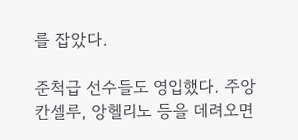를 잡았다.

준척급 선수들도 영입했다. 주앙 칸셀루, 앙헬리노 등을 데려오면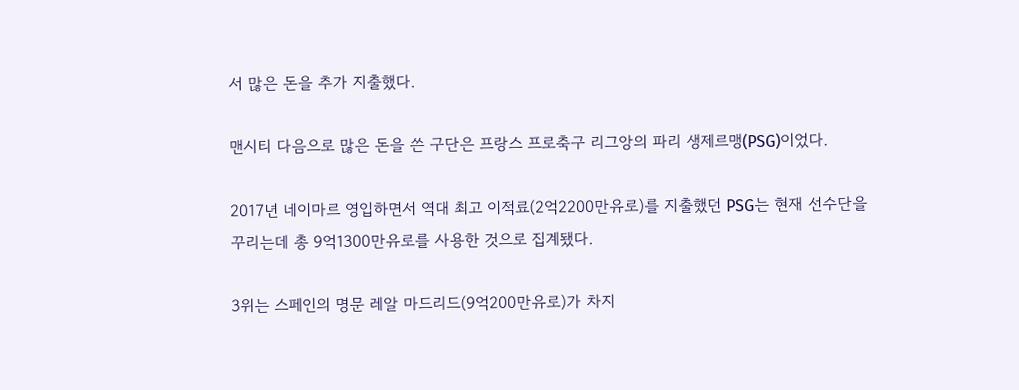서 많은 돈을 추가 지출했다.

맨시티 다음으로 많은 돈을 쓴 구단은 프랑스 프로축구 리그앙의 파리 생제르맹(PSG)이었다.

2017년 네이마르 영입하면서 역대 최고 이적료(2억2200만유로)를 지출했던 PSG는 현재 선수단을 꾸리는데 총 9억1300만유로를 사용한 것으로 집계됐다.

3위는 스페인의 명문 레알 마드리드(9억200만유로)가 차지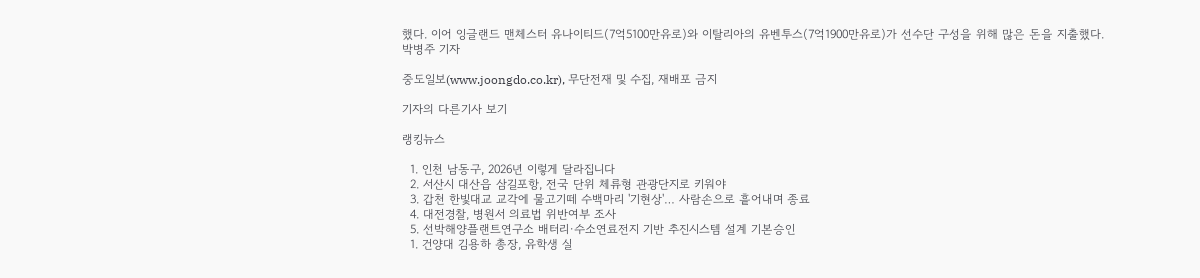했다. 이어 잉글랜드 맨체스터 유나이티드(7억5100만유로)와 이탈리아의 유벤투스(7억1900만유로)가 선수단 구성을 위해 많은 돈을 지출했다.
박병주 기자

중도일보(www.joongdo.co.kr), 무단전재 및 수집, 재배포 금지

기자의 다른기사 보기

랭킹뉴스

  1. 인천 남동구, 2026년 이렇게 달라집니다
  2. 서산시 대산읍 삼길포항, 전국 단위 체류형 관광단지로 키워야
  3. 갑천 한빛대교 교각에 물고기떼 수백마리 '기현상'… 사람손으로 흩어내며 종료
  4. 대전경찰, 병원서 의료법 위반여부 조사
  5. 선박해양플랜트연구소 배터리·수소연료전지 기반 추진시스템 설계 기본승인
  1. 건양대 김용하 총장, 유학생 실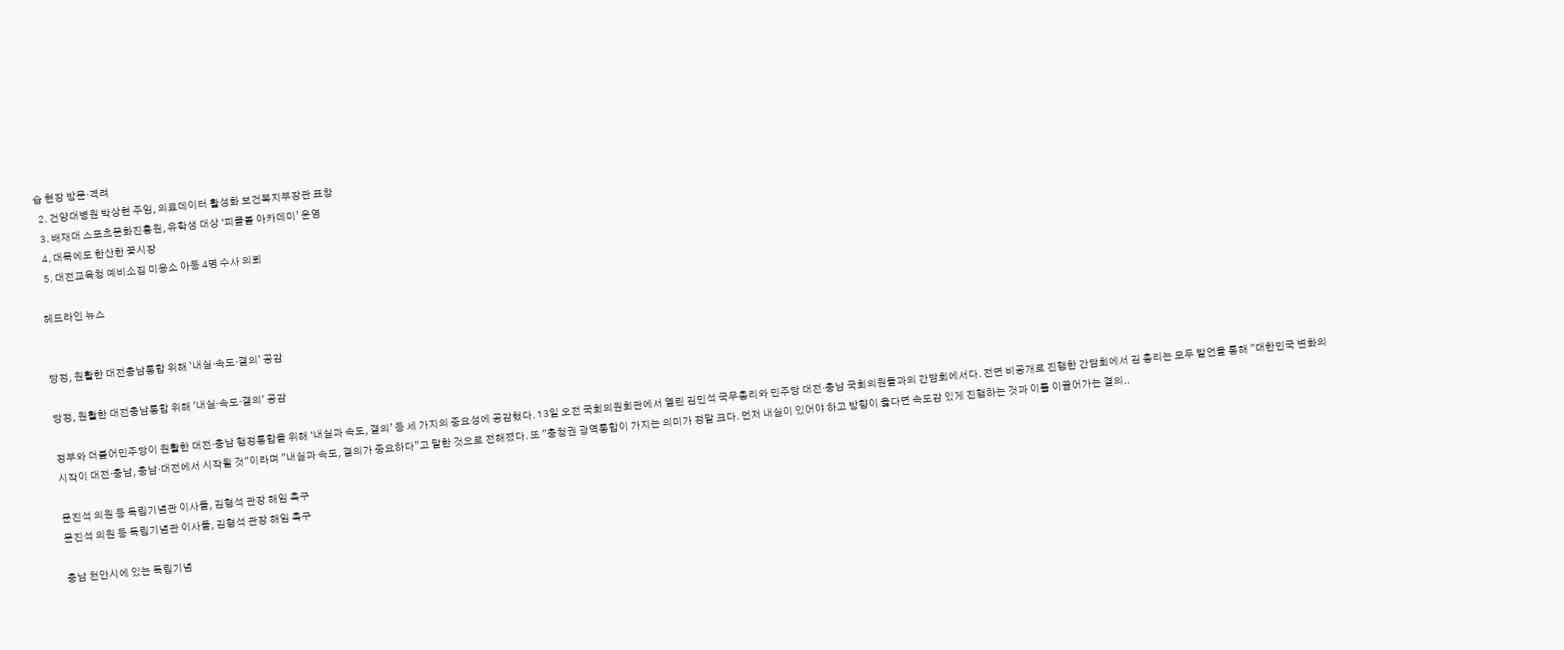습 현장 방문·격려
  2. 건양대병원 박상현 주임, 의료데이터 활성화 보건복지부장관 표창
  3. 배재대 스포츠문화진흥원, 유학생 대상 ‘피클볼 아카데미’ 운영
  4. 대목에도 한산한 꽃시장
  5. 대전교육청 예비소집 미응소 아동 4명 수사 의뢰

헤드라인 뉴스


당정, 원활한 대전충남통합 위해 `내실·속도·결의` 공감

당정, 원활한 대전충남통합 위해 '내실·속도·결의' 공감

정부와 더불어민주당이 원활한 대전·충남 행정통합을 위해 ‘내실과 속도, 결의’ 등 세 가지의 중요성에 공감했다. 13일 오전 국회의원회관에서 열린 김민석 국무총리와 민주당 대전·충남 국회의원들과의 간담회에서다. 전면 비공개로 진행한 간담회에서 김 총리는 모두 발언을 통해 "대한민국 변화의 시작이 대전·충남, 충남·대전에서 시작될 것"이라며 "내실과 속도, 결의가 중요하다”고 말한 것으로 전해졌다. 또 "충청권 광역통합이 가지는 의미가 정말 크다. 먼저 내실이 있어야 하고 방향이 옳다면 속도감 있게 진행하는 것과 이를 이끌어가는 결의..

문진석 의원 등 독립기념관 이사들, 김형석 관장 해임 촉구
문진석 의원 등 독립기념관 이사들, 김형석 관장 해임 촉구

충남 천안시에 있는 독립기념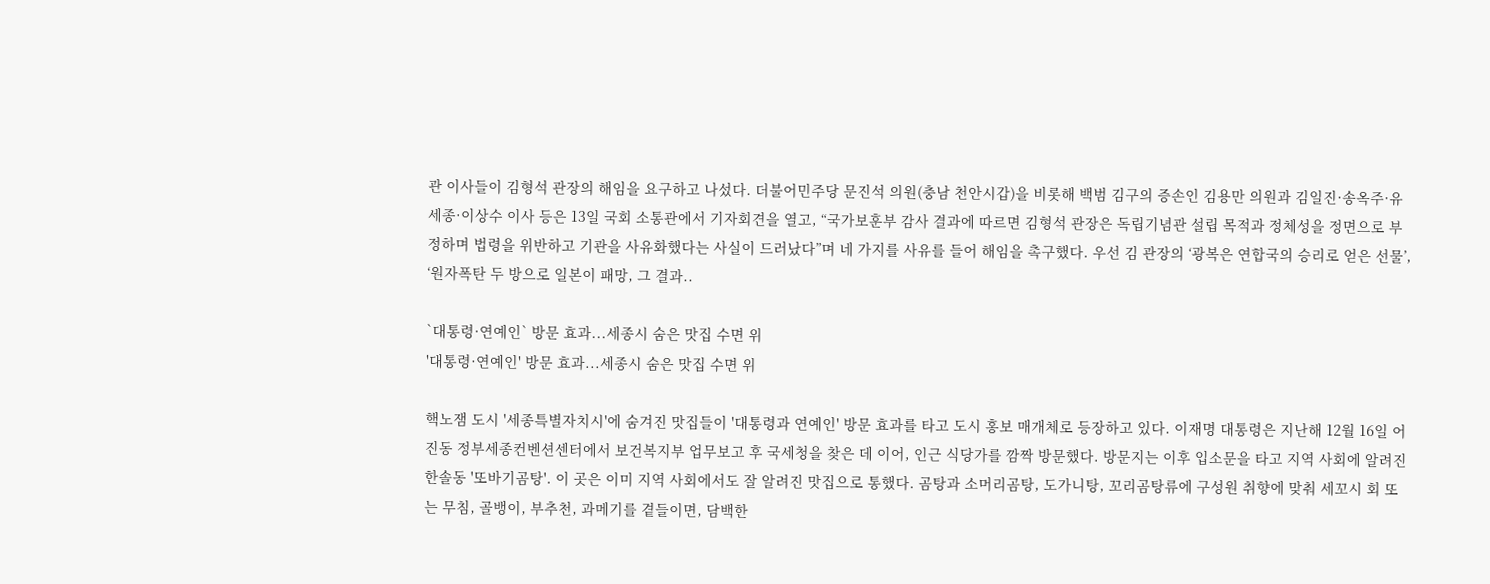관 이사들이 김형석 관장의 해임을 요구하고 나섰다. 더불어민주당 문진석 의원(충남 천안시갑)을 비롯해 백범 김구의 증손인 김용만 의원과 김일진·송옥주·유세종·이상수 이사 등은 13일 국회 소통관에서 기자회견을 열고, “국가보훈부 감사 결과에 따르면 김형석 관장은 독립기념관 설립 목적과 정체성을 정면으로 부정하며 법령을 위반하고 기관을 사유화했다는 사실이 드러났다”며 네 가지를 사유를 들어 해임을 촉구했다. 우선 김 관장의 ‘광복은 연합국의 승리로 얻은 선물’, ‘원자폭탄 두 방으로 일본이 패망, 그 결과..

`대통령·연예인` 방문 효과...세종시 숨은 맛집 수면 위
'대통령·연예인' 방문 효과...세종시 숨은 맛집 수면 위

핵노잼 도시 '세종특별자치시'에 숨겨진 맛집들이 '대통령과 연예인' 방문 효과를 타고 도시 홍보 매개체로 등장하고 있다. 이재명 대통령은 지난해 12월 16일 어진동 정부세종컨벤션센터에서 보건복지부 업무보고 후 국세청을 찾은 데 이어, 인근 식당가를 깜짝 방문했다. 방문지는 이후 입소문을 타고 지역 사회에 알려진 한솔동 '또바기곰탕'. 이 곳은 이미 지역 사회에서도 잘 알려진 맛집으로 통했다. 곰탕과 소머리곰탕, 도가니탕, 꼬리곰탕류에 구성원 취향에 맞춰 세꼬시 회 또는 무침, 골뱅이, 부추천, 과메기를 곁들이면, 담백한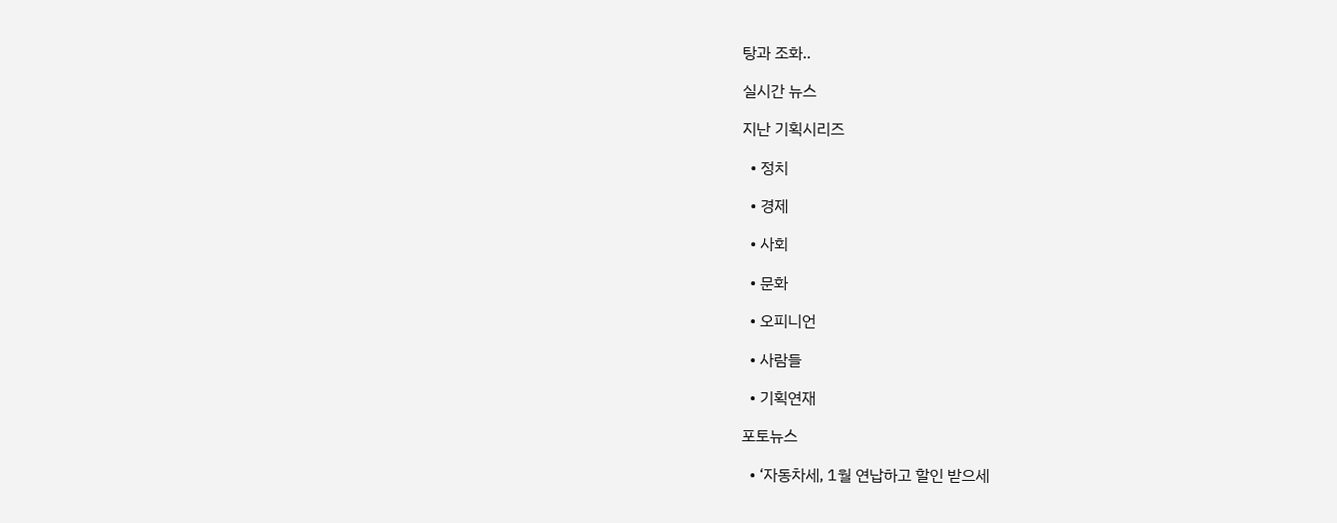탕과 조화..

실시간 뉴스

지난 기획시리즈

  • 정치

  • 경제

  • 사회

  • 문화

  • 오피니언

  • 사람들

  • 기획연재

포토뉴스

  • ‘자동차세, 1월 연납하고 할인 받으세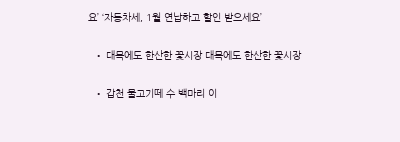요’ ‘자동차세, 1월 연납하고 할인 받으세요’

  • 대목에도 한산한 꽃시장 대목에도 한산한 꽃시장

  • 갑천 물고기떼 수 백마리 이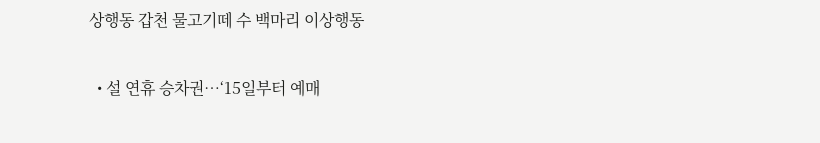상행동 갑천 물고기떼 수 백마리 이상행동

  • 설 연휴 승차권…‘15일부터 예매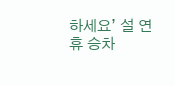하세요’ 설 연휴 승차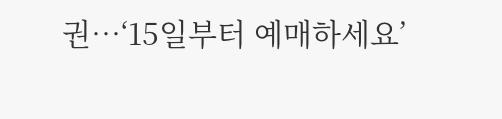권…‘15일부터 예매하세요’